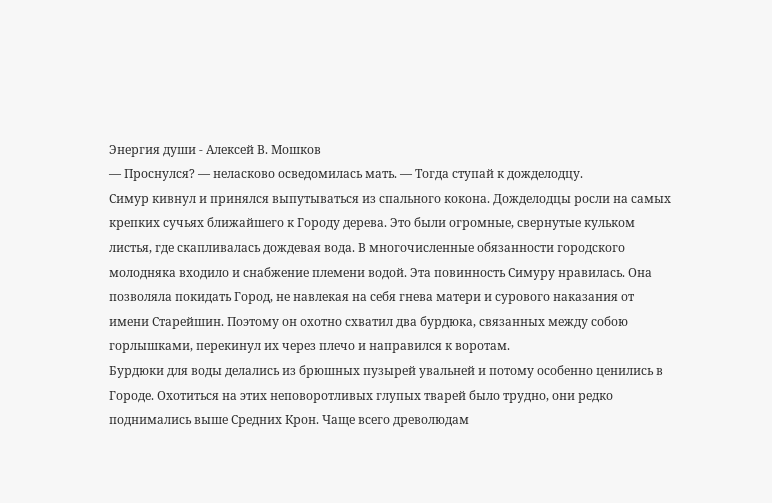Энергия души - Алексей В. Мошков
— Проснулся? — неласково осведомилась мать. — Тогда ступай к дожделодцу.
Симур кивнул и принялся выпутываться из спального кокона. Дожделодцы росли на самых крепких сучьях ближайшего к Городу дерева. Это были огромные, свернутые кульком листья, где скапливалась дождевая вода. В многочисленные обязанности городского молодняка входило и снабжение племени водой. Эта повинность Симуру нравилась. Она позволяла покидать Город, не навлекая на себя гнева матери и сурового наказания от имени Старейшин. Поэтому он охотно схватил два бурдюка, связанных между собою горлышками, перекинул их через плечо и направился к воротам.
Бурдюки для воды делались из брюшных пузырей увальней и потому особенно ценились в Городе. Охотиться на этих неповоротливых глупых тварей было трудно, они редко поднимались выше Средних Крон. Чаще всего древолюдам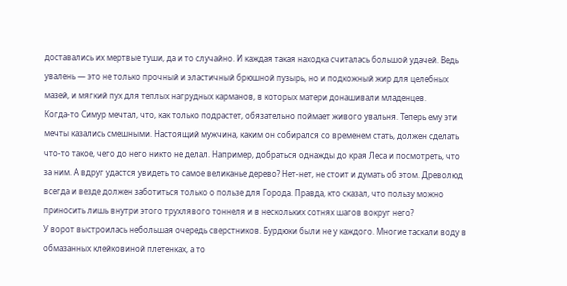доставались их мертвые туши, да и то случайно. И каждая такая находка считалась большой удачей. Ведь увалень — это не только прочный и эластичный брюшной пузырь, но и подкожный жир для целебных мазей, и мягкий пух для теплых нагрудных карманов, в которых матери донашивали младенцев.
Когда-то Симур мечтал, что, как только подрастет, обязательно поймает живого увальня. Теперь ему эти мечты казались смешными. Настоящий мужчина, каким он собирался со временем стать, должен сделать что-то такое, чего до него никто не делал. Например, добраться однажды до края Леса и посмотреть, что за ним. А вдруг удастся увидеть то самое великанье дерево? Нет-нет, не стоит и думать об этом. Древолюд всегда и везде должен заботиться только о пользе для Города. Правда, кто сказал, что пользу можно приносить лишь внутри этого трухлявого тоннеля и в нескольких сотнях шагов вокруг него?
У ворот выстроилась небольшая очередь сверстников. Бурдюки были не у каждого. Многие таскали воду в обмазанных клейковиной плетенках, а то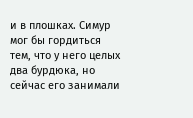и в плошках. Симур мог бы гордиться тем, что у него целых два бурдюка, но сейчас его занимали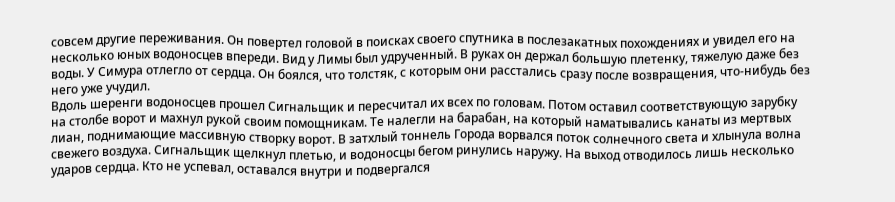совсем другие переживания. Он повертел головой в поисках своего спутника в послезакатных похождениях и увидел его на несколько юных водоносцев впереди. Вид у Лимы был удрученный. В руках он держал большую плетенку, тяжелую даже без воды. У Симура отлегло от сердца. Он боялся, что толстяк, с которым они расстались сразу после возвращения, что-нибудь без него уже учудил.
Вдоль шеренги водоносцев прошел Сигнальщик и пересчитал их всех по головам. Потом оставил соответствующую зарубку на столбе ворот и махнул рукой своим помощникам. Те налегли на барабан, на который наматывались канаты из мертвых лиан, поднимающие массивную створку ворот. В затхлый тоннель Города ворвался поток солнечного света и хлынула волна свежего воздуха. Сигнальщик щелкнул плетью, и водоносцы бегом ринулись наружу. На выход отводилось лишь несколько ударов сердца. Кто не успевал, оставался внутри и подвергался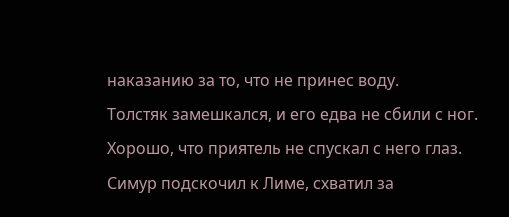наказанию за то, что не принес воду.
Толстяк замешкался, и его едва не сбили с ног. Хорошо, что приятель не спускал с него глаз. Симур подскочил к Лиме, схватил за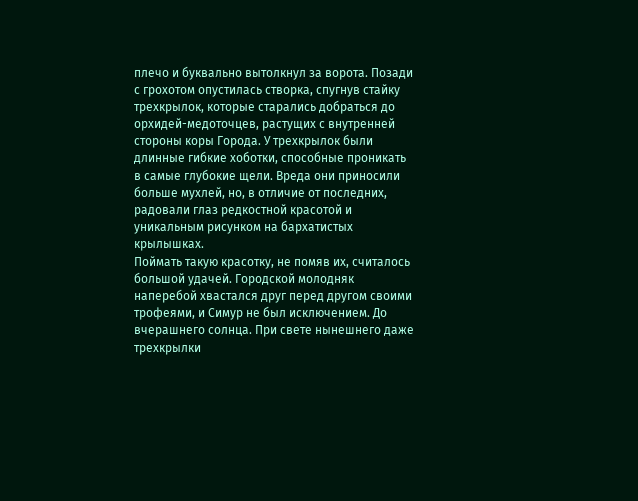плечо и буквально вытолкнул за ворота. Позади с грохотом опустилась створка, спугнув стайку трехкрылок, которые старались добраться до орхидей-медоточцев, растущих с внутренней стороны коры Города. У трехкрылок были длинные гибкие хоботки, способные проникать в самые глубокие щели. Вреда они приносили больше мухлей, но, в отличие от последних, радовали глаз редкостной красотой и уникальным рисунком на бархатистых крылышках.
Поймать такую красотку, не помяв их, считалось большой удачей. Городской молодняк наперебой хвастался друг перед другом своими трофеями, и Симур не был исключением. До вчерашнего солнца. При свете нынешнего даже трехкрылки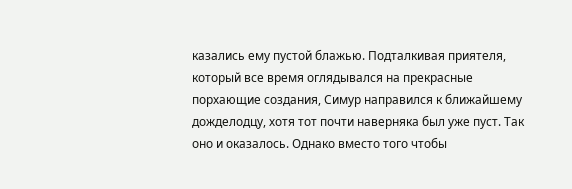казались ему пустой блажью. Подталкивая приятеля, который все время оглядывался на прекрасные порхающие создания, Симур направился к ближайшему дожделодцу, хотя тот почти наверняка был уже пуст. Так оно и оказалось. Однако вместо того чтобы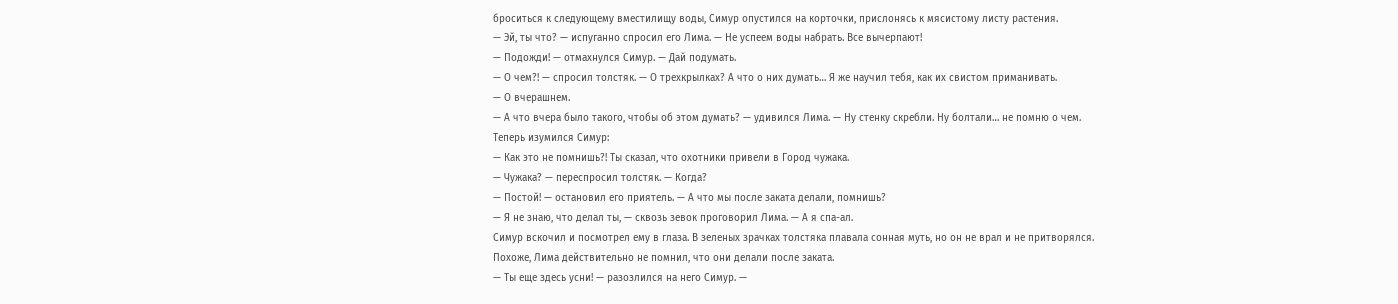броситься к следующему вместилищу воды, Симур опустился на корточки, прислонясь к мясистому листу растения.
— Эй, ты что? — испуганно спросил его Лима. — Не успеем воды набрать. Все вычерпают!
— Подожди! — отмахнулся Симур. — Дай подумать.
— О чем?! — спросил толстяк. — О трехкрылках? А что о них думать… Я же научил тебя, как их свистом приманивать.
— О вчерашнем.
— А что вчера было такого, чтобы об этом думать? — удивился Лима. — Ну стенку скребли. Ну болтали… не помню о чем.
Теперь изумился Симур:
— Как это не помнишь?! Ты сказал, что охотники привели в Город чужака.
— Чужака? — переспросил толстяк. — Когда?
— Постой! — остановил его приятель. — А что мы после заката делали, помнишь?
— Я не знаю, что делал ты, — сквозь зевок проговорил Лима. — А я спа-ал.
Симур вскочил и посмотрел ему в глаза. В зеленых зрачках толстяка плавала сонная муть, но он не врал и не притворялся. Похоже, Лима действительно не помнил, что они делали после заката.
— Ты еще здесь усни! — разозлился на него Симур. —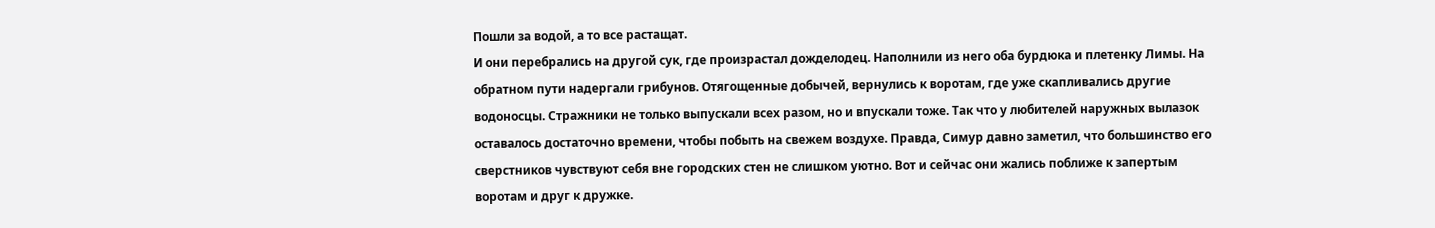Пошли за водой, а то все растащат.
И они перебрались на другой сук, где произрастал дожделодец. Наполнили из него оба бурдюка и плетенку Лимы. На обратном пути надергали грибунов. Отягощенные добычей, вернулись к воротам, где уже скапливались другие водоносцы. Стражники не только выпускали всех разом, но и впускали тоже. Так что у любителей наружных вылазок оставалось достаточно времени, чтобы побыть на свежем воздухе. Правда, Симур давно заметил, что большинство его сверстников чувствуют себя вне городских стен не слишком уютно. Вот и сейчас они жались поближе к запертым воротам и друг к дружке.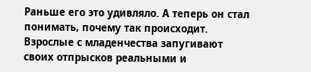Раньше его это удивляло. А теперь он стал понимать, почему так происходит. Взрослые с младенчества запугивают своих отпрысков реальными и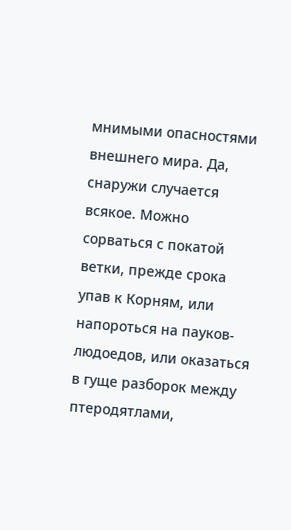мнимыми опасностями внешнего мира. Да, снаружи случается всякое. Можно сорваться с покатой ветки, прежде срока упав к Корням, или напороться на пауков-людоедов, или оказаться в гуще разборок между птеродятлами,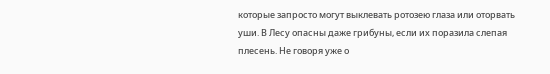которые запросто могут выклевать ротозею глаза или оторвать уши. В Лесу опасны даже грибуны, если их поразила слепая плесень. Не говоря уже о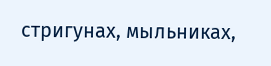стригунах, мыльниках,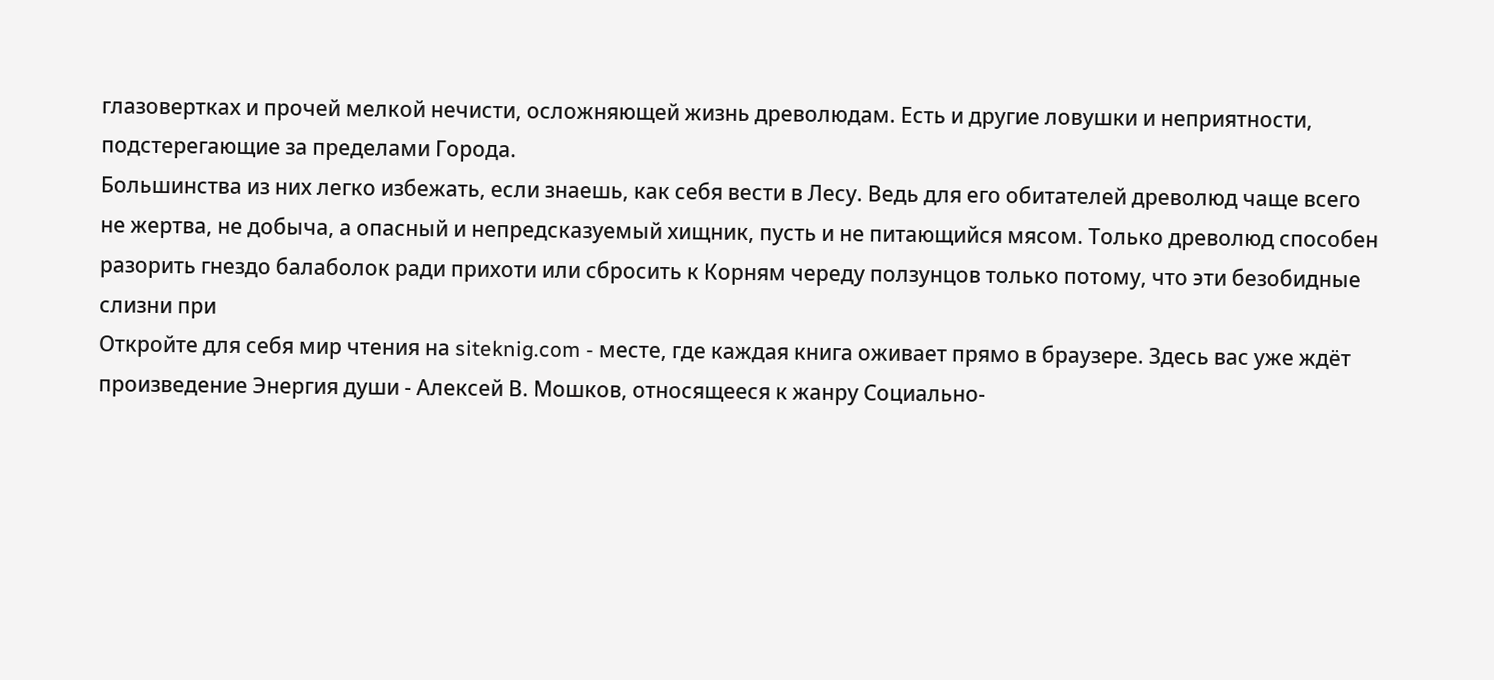глазовертках и прочей мелкой нечисти, осложняющей жизнь древолюдам. Есть и другие ловушки и неприятности, подстерегающие за пределами Города.
Большинства из них легко избежать, если знаешь, как себя вести в Лесу. Ведь для его обитателей древолюд чаще всего не жертва, не добыча, а опасный и непредсказуемый хищник, пусть и не питающийся мясом. Только древолюд способен разорить гнездо балаболок ради прихоти или сбросить к Корням череду ползунцов только потому, что эти безобидные слизни при
Откройте для себя мир чтения на siteknig.com - месте, где каждая книга оживает прямо в браузере. Здесь вас уже ждёт произведение Энергия души - Алексей В. Мошков, относящееся к жанру Социально-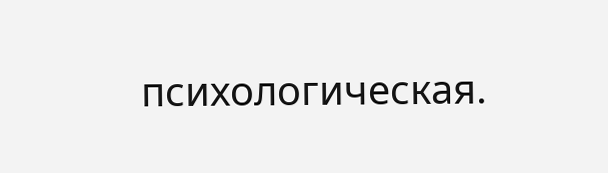психологическая.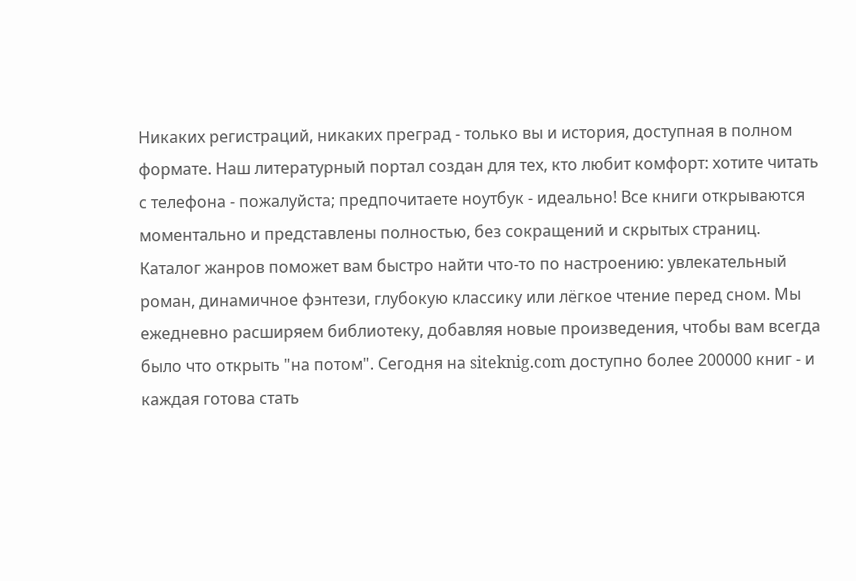Никаких регистраций, никаких преград - только вы и история, доступная в полном формате. Наш литературный портал создан для тех, кто любит комфорт: хотите читать с телефона - пожалуйста; предпочитаете ноутбук - идеально! Все книги открываются моментально и представлены полностью, без сокращений и скрытых страниц. Каталог жанров поможет вам быстро найти что-то по настроению: увлекательный роман, динамичное фэнтези, глубокую классику или лёгкое чтение перед сном. Мы ежедневно расширяем библиотеку, добавляя новые произведения, чтобы вам всегда было что открыть "на потом". Сегодня на siteknig.com доступно более 200000 книг - и каждая готова стать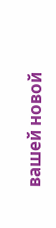вашей новой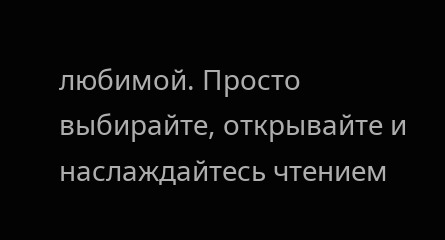любимой. Просто выбирайте, открывайте и наслаждайтесь чтением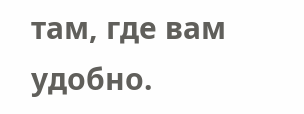там, где вам удобно.